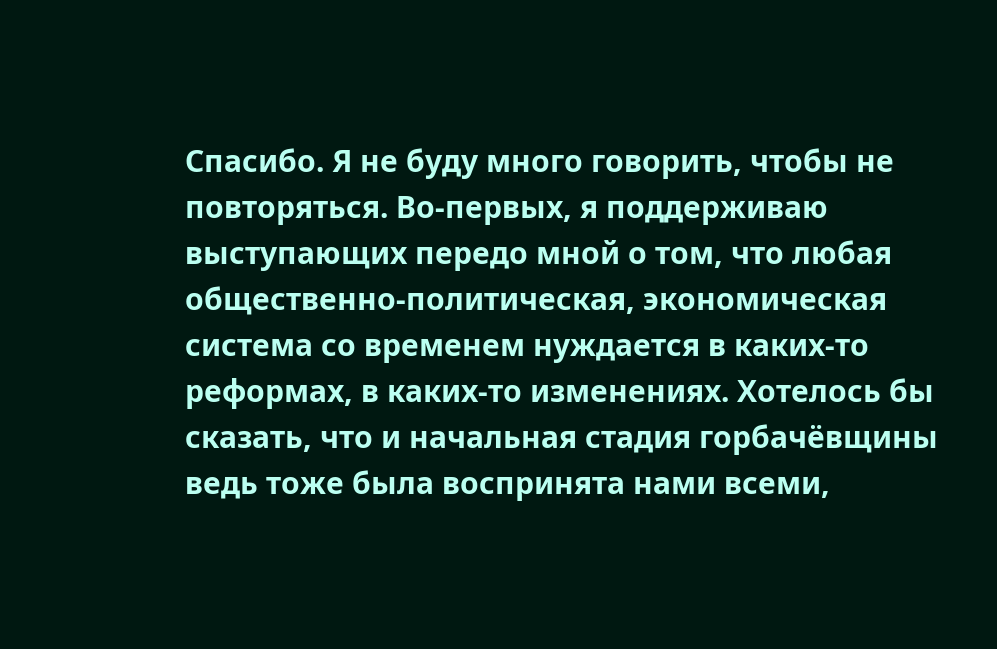Спасибо. Я не буду много говорить, чтобы не повторяться. Во-первых, я поддерживаю выступающих передо мной о том, что любая общественно-политическая, экономическая система со временем нуждается в каких-то реформах, в каких-то изменениях. Хотелось бы сказать, что и начальная стадия горбачёвщины ведь тоже была воспринята нами всеми,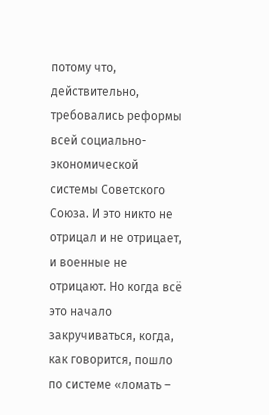потому что, действительно, требовались реформы всей социально-экономической системы Советского Союза. И это никто не отрицал и не отрицает, и военные не отрицают. Но когда всё это начало закручиваться, когда, как говорится, пошло по системе «ломать –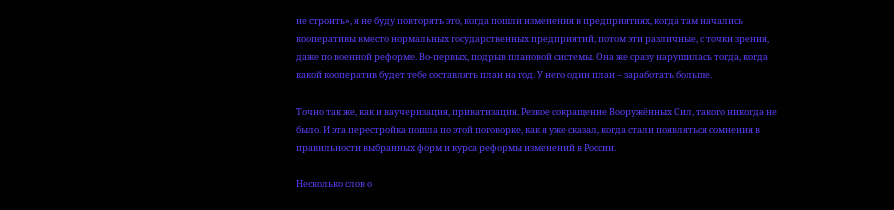не строить», я не буду повторять это, когда пошли изменения в предприятиях, когда там начались кооперативы вместо нормальных государственных предприятий, потом эти различные, с точки зрения, даже по военной реформе. Во-первых, подрыв плановой системы. Она же сразу нарушилась тогда, когда какой кооператив будет тебе составлять план на год. У него один план – заработать больше.

Точно так же, как и ваучеризация, приватизация. Резкое сокращение Вооружённых Сил, такого никогда не было. И эта перестройка пошла по этой поговорке, как я уже сказал, когда стали появляться сомнения в правильности выбранных форм и курса реформы изменений в России.

Несколько слов о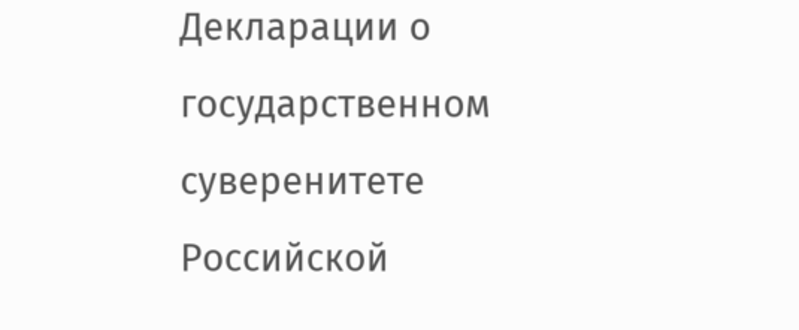Декларации о государственном суверенитете Российской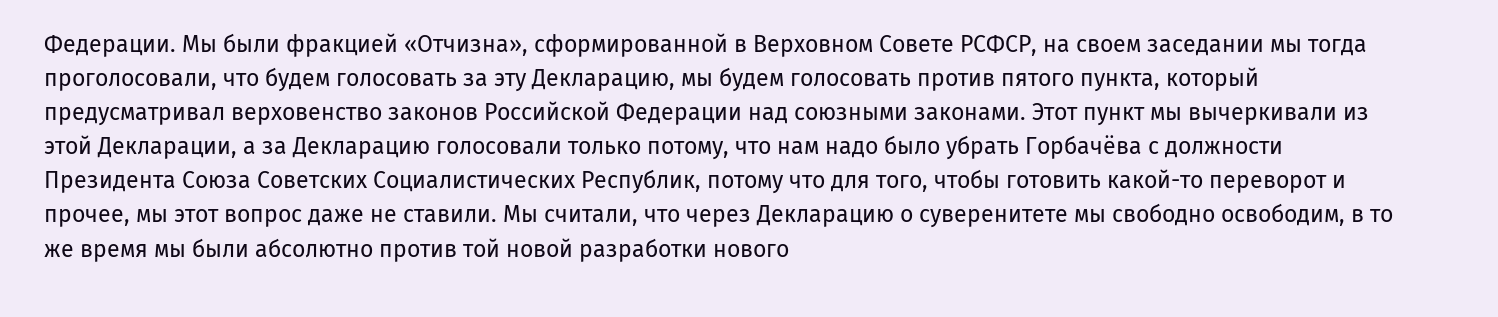Федерации. Мы были фракцией «Отчизна», сформированной в Верховном Совете РСФСР, на своем заседании мы тогда проголосовали, что будем голосовать за эту Декларацию, мы будем голосовать против пятого пункта, который предусматривал верховенство законов Российской Федерации над союзными законами. Этот пункт мы вычеркивали из этой Декларации, а за Декларацию голосовали только потому, что нам надо было убрать Горбачёва с должности Президента Союза Советских Социалистических Республик, потому что для того, чтобы готовить какой-то переворот и прочее, мы этот вопрос даже не ставили. Мы считали, что через Декларацию о суверенитете мы свободно освободим, в то же время мы были абсолютно против той новой разработки нового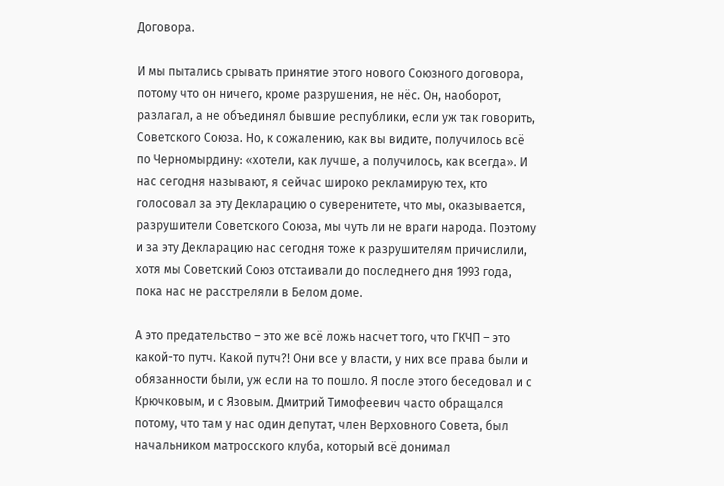Договора.

И мы пытались срывать принятие этого нового Союзного договора, потому что он ничего, кроме разрушения, не нёс. Он, наоборот, разлагал, а не объединял бывшие республики, если уж так говорить, Советского Союза. Но, к сожалению, как вы видите, получилось всё по Черномырдину: «хотели, как лучше, а получилось, как всегда». И нас сегодня называют, я сейчас широко рекламирую тех, кто голосовал за эту Декларацию о суверенитете, что мы, оказывается, разрушители Советского Союза, мы чуть ли не враги народа. Поэтому и за эту Декларацию нас сегодня тоже к разрушителям причислили, хотя мы Советский Союз отстаивали до последнего дня 1993 года, пока нас не расстреляли в Белом доме.

А это предательство – это же всё ложь насчет того, что ГКЧП – это какой-то путч. Какой путч?! Они все у власти, у них все права были и обязанности были, уж если на то пошло. Я после этого беседовал и с Крючковым, и с Язовым. Дмитрий Тимофеевич часто обращался потому, что там у нас один депутат, член Верховного Совета, был начальником матросского клуба, который всё донимал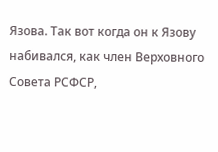Язова. Так вот когда он к Язову набивался, как член Верховного Совета РСФСР,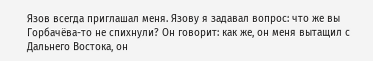Язов всегда приглашал меня. Язову я задавал вопрос: что же вы Горбачёва-то не спихнули? Он говорит: как же, он меня вытащил с Дальнего Востока, он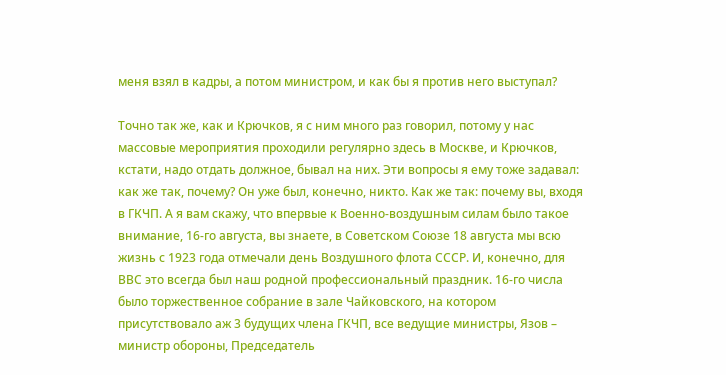меня взял в кадры, а потом министром, и как бы я против него выступал?

Точно так же, как и Крючков, я с ним много раз говорил, потому у нас массовые мероприятия проходили регулярно здесь в Москве, и Крючков, кстати, надо отдать должное, бывал на них. Эти вопросы я ему тоже задавал: как же так, почему? Он уже был, конечно, никто. Как же так: почему вы, входя в ГКЧП. А я вам скажу, что впервые к Военно-воздушным силам было такое внимание, 16-го августа, вы знаете, в Советском Союзе 18 августа мы всю жизнь с 1923 года отмечали день Воздушного флота СССР. И, конечно, для ВВС это всегда был наш родной профессиональный праздник. 16-го числа было торжественное собрание в зале Чайковского, на котором присутствовало аж 3 будущих члена ГКЧП, все ведущие министры, Язов – министр обороны, Председатель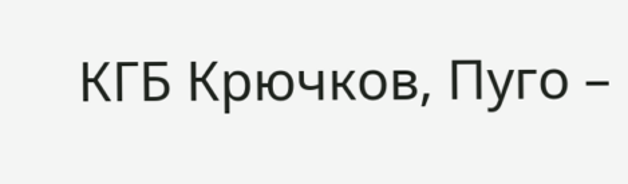КГБ Крючков, Пуго –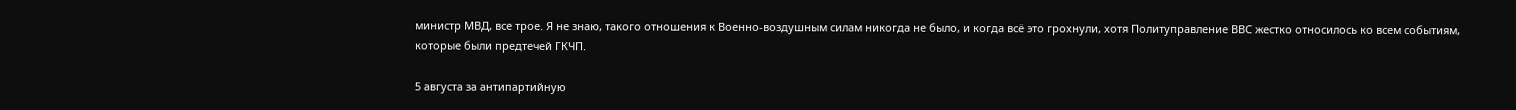министр МВД, все трое. Я не знаю, такого отношения к Военно-воздушным силам никогда не было, и когда всё это грохнули, хотя Политуправление ВВС жестко относилось ко всем событиям, которые были предтечей ГКЧП.

5 августа за антипартийную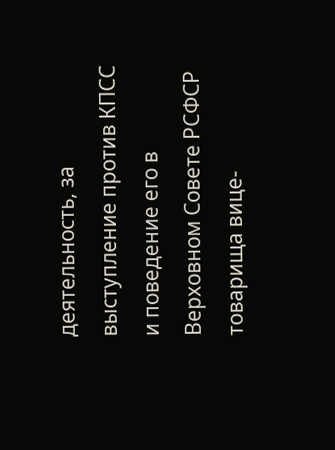деятельность, за выступление против КПСС и поведение его в Верховном Совете РСФСР товарища вице-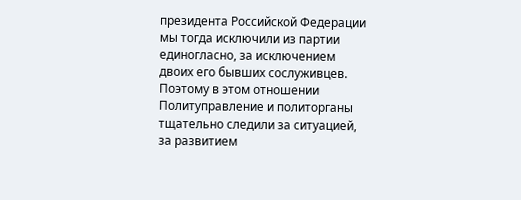президента Российской Федерации мы тогда исключили из партии единогласно, за исключением двоих его бывших сослуживцев. Поэтому в этом отношении Политуправление и политорганы тщательно следили за ситуацией, за развитием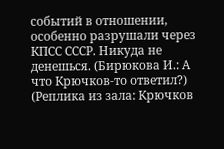событий в отношении, особенно разрушали через КПСС СССР. Никуда не денешься. (Бирюкова И.: А что Крючков-то ответил?) (Реплика из зала: Крючков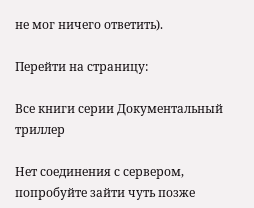не мог ничего ответить).

Перейти на страницу:

Все книги серии Документальный триллер

Нет соединения с сервером, попробуйте зайти чуть позже